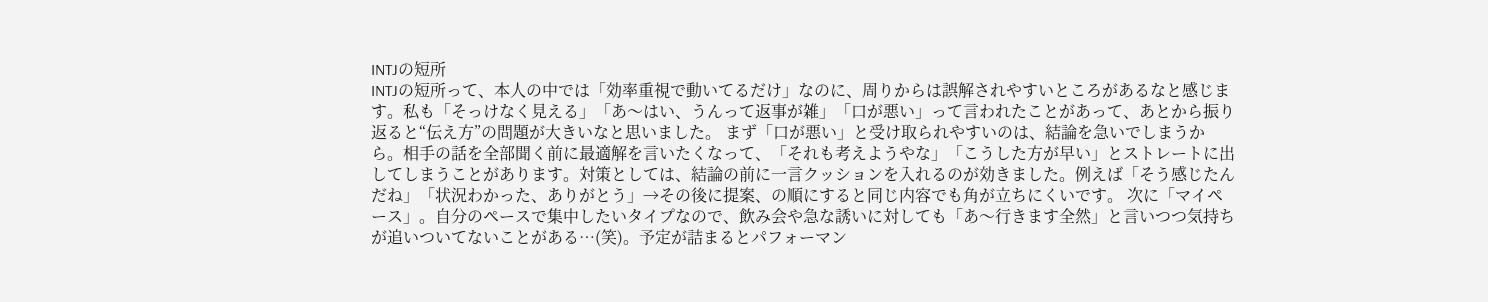INTJの短所
INTJの短所って、本人の中では「効率重視で動いてるだけ」なのに、周りからは誤解されやすいところがあるなと感じます。私も「そっけなく見える」「あ〜はい、うんって返事が雑」「口が悪い」って言われたことがあって、あとから振り返ると“伝え方”の問題が大きいなと思いました。 まず「口が悪い」と受け取られやすいのは、結論を急いでしまうから。相手の話を全部聞く前に最適解を言いたくなって、「それも考えようやな」「こうした方が早い」とストレートに出してしまうことがあります。対策としては、結論の前に一言クッションを入れるのが効きました。例えば「そう感じたんだね」「状況わかった、ありがとう」→その後に提案、の順にすると同じ内容でも角が立ちにくいです。 次に「マイペース」。自分のペースで集中したいタイプなので、飲み会や急な誘いに対しても「あ〜行きます全然」と言いつつ気持ちが追いついてないことがある…(笑)。予定が詰まるとパフォーマン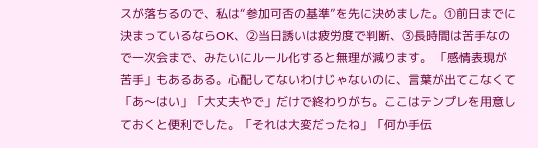スが落ちるので、私は“参加可否の基準”を先に決めました。①前日までに決まっているならOK、②当日誘いは疲労度で判断、③長時間は苦手なので一次会まで、みたいにルール化すると無理が減ります。 「感情表現が苦手」もあるある。心配してないわけじゃないのに、言葉が出てこなくて「あ〜はい」「大丈夫やで」だけで終わりがち。ここはテンプレを用意しておくと便利でした。「それは大変だったね」「何か手伝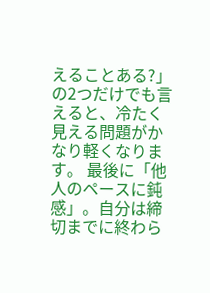えることある?」の2つだけでも言えると、冷たく見える問題がかなり軽くなります。 最後に「他人のペースに鈍感」。自分は締切までに終わら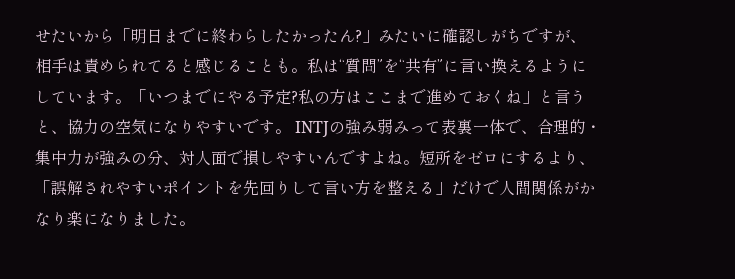せたいから「明日までに終わらしたかったん?」みたいに確認しがちですが、相手は責められてると感じることも。私は“質問”を“共有”に言い換えるようにしています。「いつまでにやる予定?私の方はここまで進めておくね」と言うと、協力の空気になりやすいです。 INTJの強み弱みって表裏一体で、合理的・集中力が強みの分、対人面で損しやすいんですよね。短所をゼロにするより、「誤解されやすいポイントを先回りして言い方を整える」だけで人間関係がかなり楽になりました。